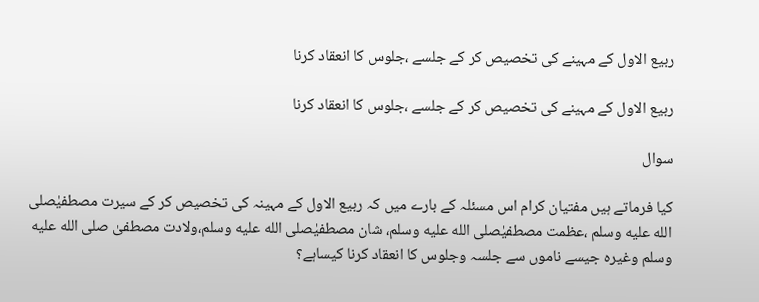ربیع الاول کے مہینے کی تخصیص کر کے جلسے ،جلوس کا انعقاد کرنا

ربیع الاول کے مہینے کی تخصیص کر کے جلسے ،جلوس کا انعقاد کرنا

سوال

کیا فرماتے ہیں مفتیان کرام اس مسئلہ کے بارے میں کہ ربیع الاول کے مہینہ کی تخصیص کر کے سیرت مصطفیٰصلى الله عليه وسلم ،عظمت مصطفیٰصلى الله عليه وسلم، شان مصطفیٰصلى الله عليه وسلم،ولادت مصطفیٰ صلى الله عليه وسلم وغیرہ جیسے ناموں سے جلسہ وجلوس کا انعقاد کرنا کیساہے؟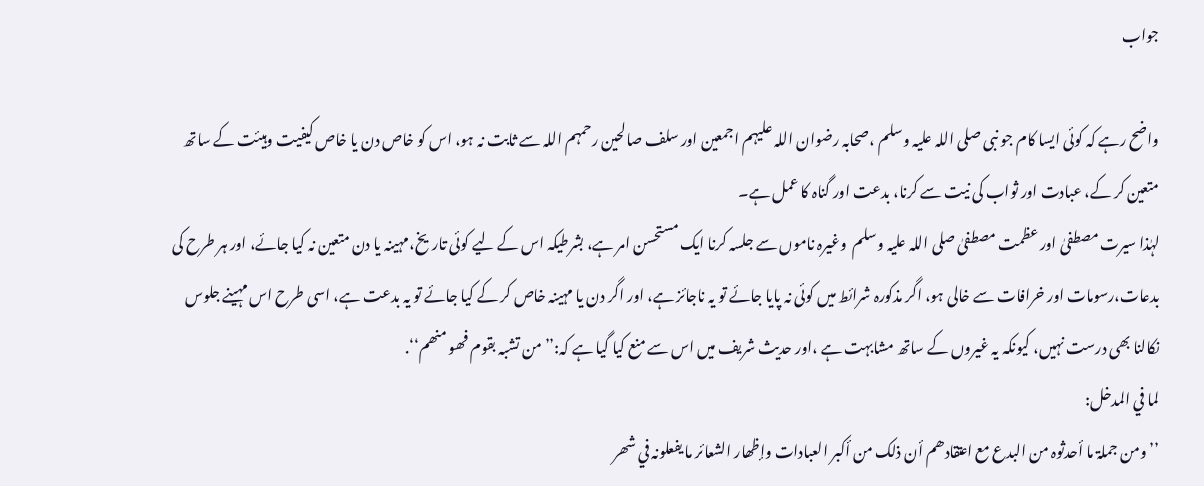جواب

واضح رہے کہ کوئی ایسا کام جو نبی صلی اللہ علیہ وسلم ،صحابہ رضوان اللہ علیہم اجمعین اور سلف صالحین رحمہم اللہ سے ثابت نہ ہو، اس کو خاص دن یا خاص کیفیت وہیئت کے ساتھ متعین کر کے، عبادت اور ثواب کی نیت سے کرنا، بدعت اور گناہ کا عمل ہے۔
لہٰذا سیرت مصطفیٰ اور عظمت مصطفیٰ صلی اللہ علیہ وسلم  وغیرہ ناموں سے جلسہ کرنا ایک مستحسن امر ہے، بشرطیکہ اس کے لیے کوئی تاریخ،مہینہ یا دن متعین نہ کیا جائے، اور ہر طرح کی بدعات،رسومات اور خرافات سے خالی ہو، اگر مذکورہ شرائط میں کوئی نہ پایا جائے تو یہ ناجائز ہے، اور اگر دن یا مہینہ خاص کر کے کیا جائے تو یہ بدعت ہے، اسی طرح اس مہینے جلوس نکالنا بھی درست نہیں، کیونکہ یہ غیروں کے ساتھ مشابہت ہے ،اور حدیث شریف میں اس سے منع کیا گیا ہے کہ:’’من تشبہ بقوم فھو منھم‘‘.
لما في المدخل:
’’ومن جملۃ ما أحدثوہ من البدع مع اعتقادھم أن ذلک من أکبر العبادات وإظھار الشعائر ما یفعلونہ في شھر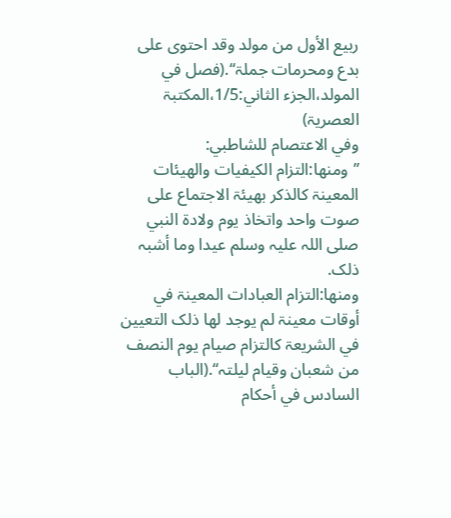ربیع الأول من مولد وقد احتوی علی بدع ومحرمات جملۃ‘‘.(فصل في المولد،الجزء الثاني:1/5،المکتبۃ العصریۃ)
وفي الاعتصام للشاطبي:
’’ومنھا:التزام الکیفیات والھیئات المعینۃ کالذکر بھیئۃ الاجتماع علی صوت واحد واتخاذ یوم ولادۃ النبي صلی اللہ علیہ وسلم عیدا وما أشبہ ذلک.
ومنھا:التزام العبادات المعینۃ في أوقات معینۃ لم یوجد لھا ذلک التعیین في الشریعۃ کالتزام صیام یوم النصف من شعبان وقیام لیلتہ‘‘.(الباب السادس في أحکام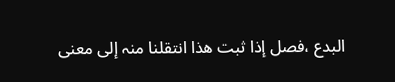البدع ،فصل إذا ثبت ھذا انتقلنا منہ إلی معنی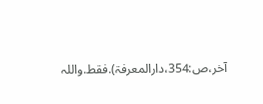آخر،ص:354،دارالمعرفۃ).فقط.واللہ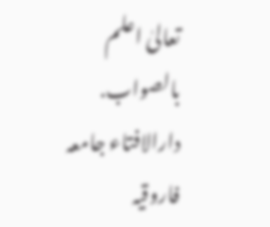تعالیٰ اعلم بالصواب.
دارالافتاء جامعہ فاروقیہ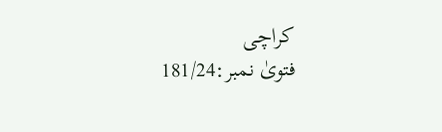کراچی
فتویٰ نمبر:181/24